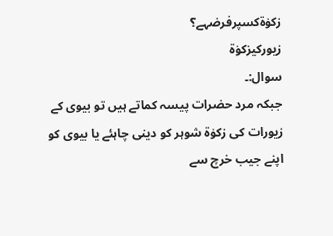زکوٰۃکسپرفرضہے؟
زیورکیزکوٰۃ
سوال:۔
جبکہ مرد حضرات پیسہ کماتے ہیں تو بیوی کے زیورات کی زکوٰۃ شوہر کو دینی چاہئے یا بیوی کو اپنے جیب خرچ سے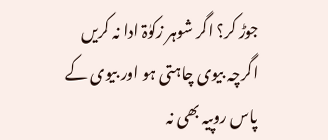جوڑ کر؟ اگر شوہر زکوٰۃ ادا نہ کریں اگرچہ بیوی چاہتی ہو اور بیوی کے پاس روپیہ بھی نہ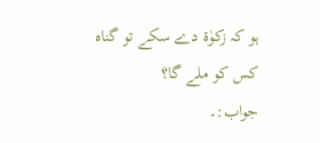ہو کہ زکوٰۃ دے سکے تو گناہ کس کو ملے گا؟
جواب:۔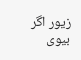زیور اگر بیوی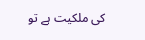کی ملکیت ہے تو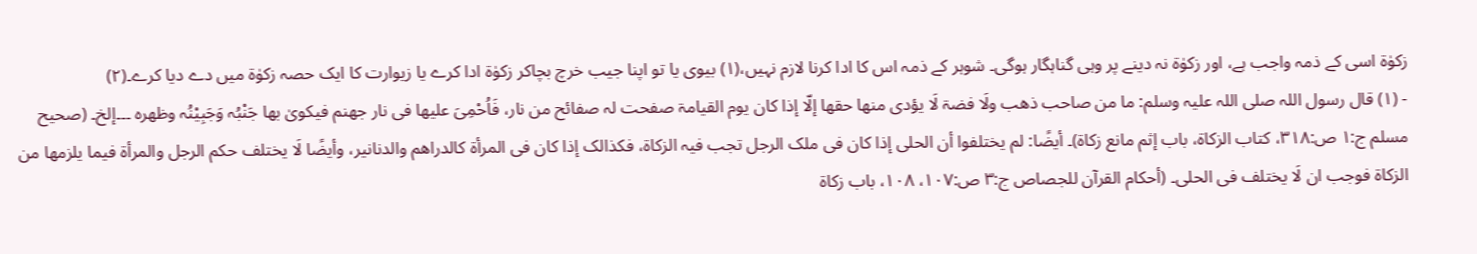زکوٰۃ اسی کے ذمہ واجب ہے، اور زکوٰۃ نہ دینے پر وہی گناہگار ہوگی۔ شوہر کے ذمہ اس کا ادا کرنا لازم نہیں،(۱) بیوی یا تو اپنا جیب خرچ بچاکر زکوٰۃ ادا کرے یا زیوارت کا ایک حصہ زکوٰۃ میں دے دیا کرے۔(۲)
- (۱) قال رسول اللہ صلی اللہ علیہ وسلم: ما من صاحب ذھب ولَا فضۃ لَا یؤدی منھا حقھا إلّا إذا کان یوم القیامۃ صفحت لہ صفائح من نار، فَاُحْمِیَ علیھا فی نار جھنم فیکویٰ بھا جَنْبُہ وَجَبِیْنُہ وظھرہ ۔۔۔إلخ۔ (صحیح مسلم ج:۱ ص:۳۱۸، کتاب الزکاۃ، باب إثم مانع زکاۃ)۔ أیضًا: لم یختلفوا أن الحلی إذا کان فی ملک الرجل تجب فیہ الزکاۃ، فکذالک إذا کان فی المرأۃ کالدراھم والدنانیر، وأیضًا لَا یختلف حکم الرجل والمرأۃ فیما یلزمھا من الزکاۃ فوجب ان لَا یختلف فی الحلی۔ (أحکام القرآن للجصاص ج:۳ ص:۱۰۷، ۱۰۸، باب زکاۃ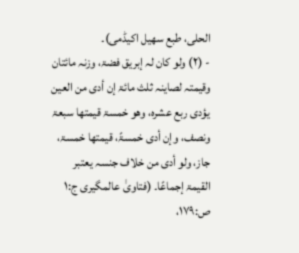الحلی، طبع سھیل اکیڈمی)۔
- (۲) ولو کان لہ إبریق فضۃ، وزنہ مائتان وقیمتہ لصاینہ ثلث مائۃ إن أدی من العین یؤدی ربع عشرہ، وھو خمسۃ قیمتھا سبعۃ ونصف، وإن أدی خمسۃً، قیمتھا خمسۃ، جاز، ولو أدی من خلاف جنسہ یعتبر القیمۃ إجماعًا۔ (فتاویٰ عالمگیری ج:۱ ص:۱۷۹،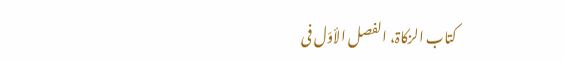کتاب الزکاۃ، الفصل الأوّل فی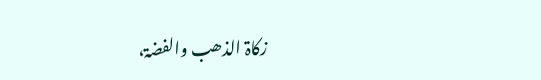زکاۃ الذھب والفضۃ،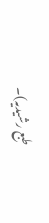طبع رشیدیہ)۔